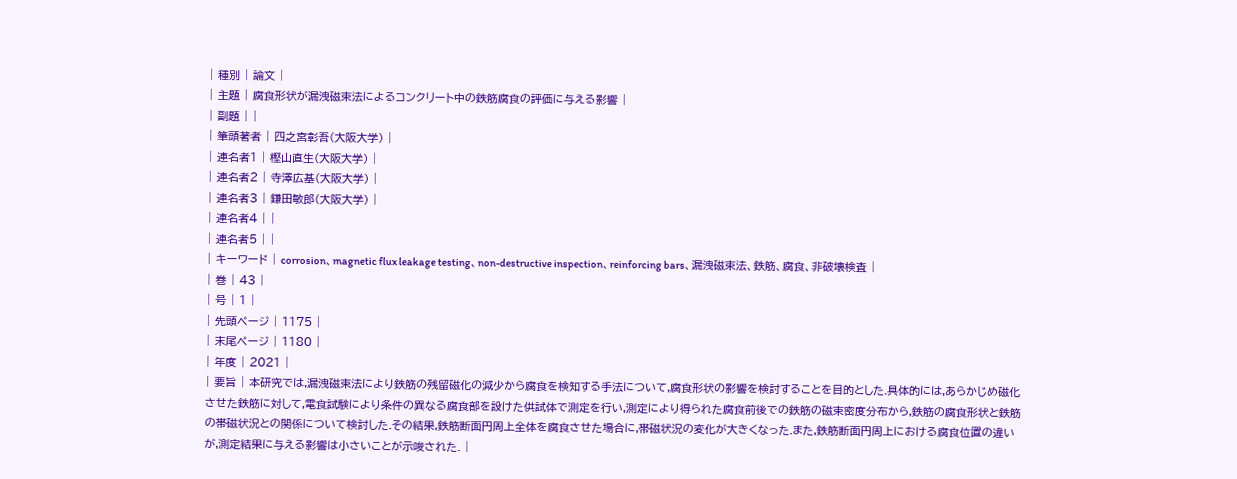| 種別 | 論文 |
| 主題 | 腐食形状が漏洩磁束法によるコンクリート中の鉄筋腐食の評価に与える影響 |
| 副題 | |
| 筆頭著者 | 四之宮彰吾(大阪大学) |
| 連名者1 | 樫山直生(大阪大学) |
| 連名者2 | 寺澤広基(大阪大学) |
| 連名者3 | 鎌田敏郎(大阪大学) |
| 連名者4 | |
| 連名者5 | |
| キーワード | corrosion、magnetic flux leakage testing、non-destructive inspection、reinforcing bars、漏洩磁束法、鉄筋、腐食、非破壊検査 |
| 巻 | 43 |
| 号 | 1 |
| 先頭ページ | 1175 |
| 末尾ページ | 1180 |
| 年度 | 2021 |
| 要旨 | 本研究では,漏洩磁束法により鉄筋の残留磁化の減少から腐食を検知する手法について,腐食形状の影響を検討することを目的とした.具体的には,あらかじめ磁化させた鉄筋に対して,電食試験により条件の異なる腐食部を設けた供試体で測定を行い,測定により得られた腐食前後での鉄筋の磁束密度分布から,鉄筋の腐食形状と鉄筋の帯磁状況との関係について検討した.その結果,鉄筋断面円周上全体を腐食させた場合に,帯磁状況の変化が大きくなった.また,鉄筋断面円周上における腐食位置の違いが,測定結果に与える影響は小さいことが示唆された. |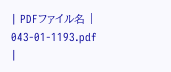| PDFファイル名 | 043-01-1193.pdf |